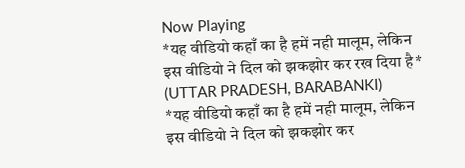Now Playing
*यह वीडियो कहाँ का है हमें नही मालूम, लेकिन इस वीडियो ने दिल को झकझोर कर रख दिया है*
(UTTAR PRADESH, BARABANKI)
*यह वीडियो कहाँ का है हमें नही मालूम, लेकिन इस वीडियो ने दिल को झकझोर कर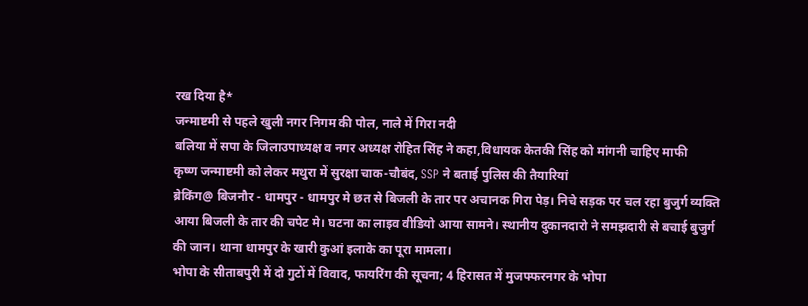रख दिया है*
जन्माष्टमी से पहले खुली नगर निगम की पोल, नाले में गिरा नदी
बलिया में सपा के जिलाउपाध्यक्ष व नगर अध्यक्ष रोहित सिंह ने कहा,विधायक केतकी सिंह को मांगनी चाहिए माफी
कृष्ण जन्माष्टमी को लेकर मथुरा में सुरक्षा चाक-चौबंद, SSP ने बताई पुलिस की तैयारियां
ब्रेकिंग@ बिजनौर - धामपुर - धामपुर मे छत से बिजली के तार पर अचानक गिरा पेड़। निचे सड़क पर चल रहा बुजुर्ग व्यक्ति आया बिजली के तार की चपेट मे। घटना का लाइव वीडियो आया सामने। स्थानीय दुकानदारो ने समझदारी से बचाई बुजुर्ग की जान। थाना धामपुर के खारी कुआं इलाके का पूरा मामला।
भोपा के सीताबपुरी में दो गुटों में विवाद, फायरिंग की सूचना; 4 हिरासत में मुजफ्फरनगर के भोपा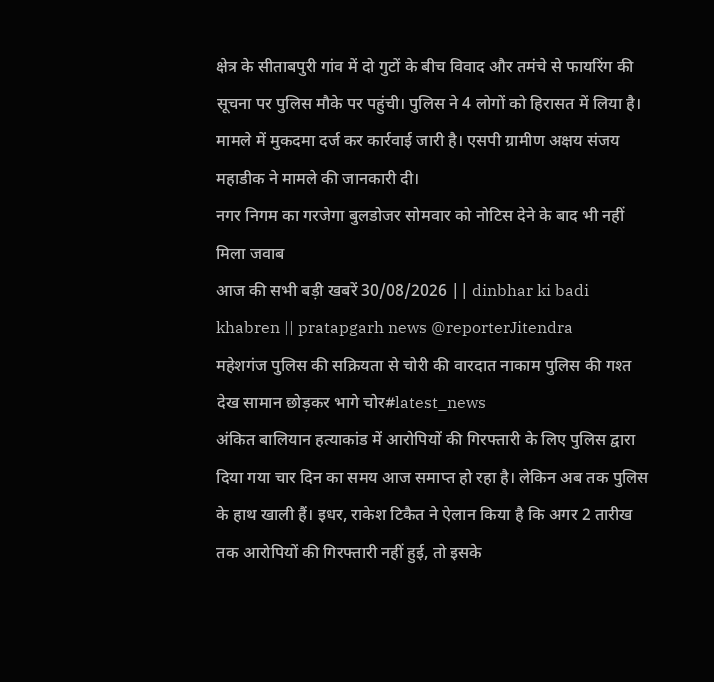क्षेत्र के सीताबपुरी गांव में दो गुटों के बीच विवाद और तमंचे से फायरिंग की सूचना पर पुलिस मौके पर पहुंची। पुलिस ने 4 लोगों को हिरासत में लिया है। मामले में मुकदमा दर्ज कर कार्रवाई जारी है। एसपी ग्रामीण अक्षय संजय महाडीक ने मामले की जानकारी दी।
नगर निगम का गरजेगा बुलडोजर सोमवार को नोटिस देने के बाद भी नहीं मिला जवाब
आज की सभी बड़ी खबरें 30/08/2026 || dinbhar ki badi khabren || pratapgarh news @reporterJitendra
महेशगंज पुलिस की सक्रियता से चोरी की वारदात नाकाम पुलिस की गश्त देख सामान छोड़कर भागे चोर#latest_news
अंकित बालियान हत्याकांड में आरोपियों की गिरफ्तारी के लिए पुलिस द्वारा दिया गया चार दिन का समय आज समाप्त हो रहा है। लेकिन अब तक पुलिस के हाथ खाली हैं। इधर, राकेश टिकैत ने ऐलान किया है कि अगर 2 तारीख तक आरोपियों की गिरफ्तारी नहीं हुई, तो इसके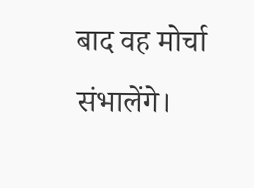बाद वह मोर्चा संभालेंगे।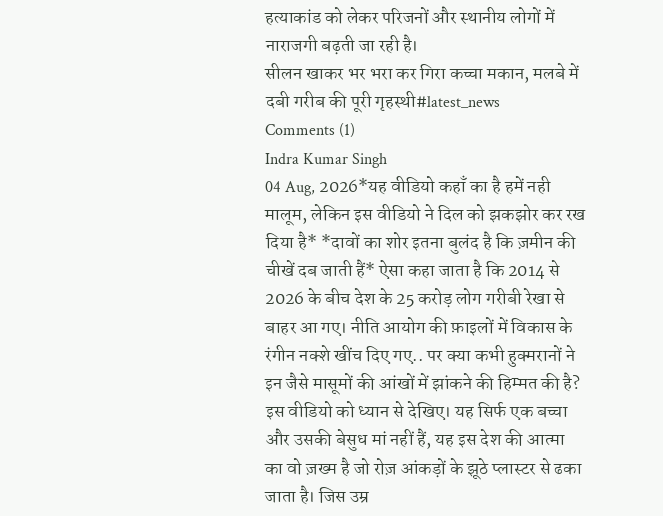हत्याकांड को लेकर परिजनों और स्थानीय लोगों में नाराजगी बढ़ती जा रही है।
सीलन खाकर भर भरा कर गिरा कच्चा मकान, मलबे में दबी गरीब की पूरी गृहस्थी#latest_news
Comments (1)
Indra Kumar Singh
04 Aug, 2026*यह वीडियो कहाँ का है हमें नही मालूम, लेकिन इस वीडियो ने दिल को झकझोर कर रख दिया है* *दावों का शोर इतना बुलंद है कि ज़मीन की चीखें दब जाती हैं* ऐसा कहा जाता है कि 2014 से 2026 के बीच देश के 25 करोड़ लोग गरीबी रेखा से बाहर आ गए। नीति आयोग की फ़ाइलों में विकास के रंगीन नक्शे खींच दिए गए.. पर क्या कभी हुक्मरानों ने इन जैसे मासूमों की आंखों में झांकने की हिम्मत की है? इस वीडियो को ध्यान से देखिए। यह सिर्फ एक बच्चा और उसकी बेसुध मां नहीं हैं, यह इस देश की आत्मा का वो ज़ख्म है जो रोज़ आंकड़ों के झूठे प्लास्टर से ढका जाता है। जिस उम्र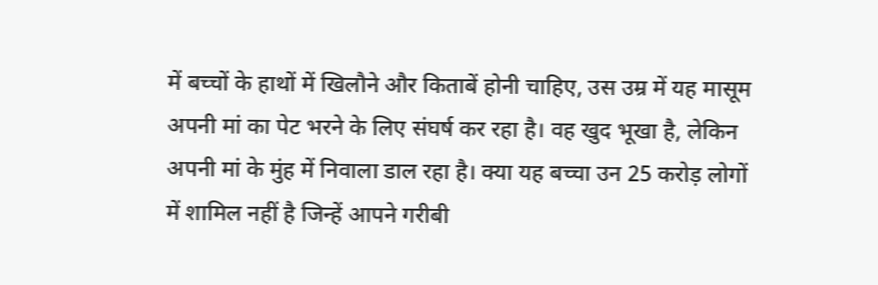में बच्चों के हाथों में खिलौने और किताबें होनी चाहिए, उस उम्र में यह मासूम अपनी मां का पेट भरने के लिए संघर्ष कर रहा है। वह खुद भूखा है, लेकिन अपनी मां के मुंह में निवाला डाल रहा है। क्या यह बच्चा उन 25 करोड़ लोगों में शामिल नहीं है जिन्हें आपने गरीबी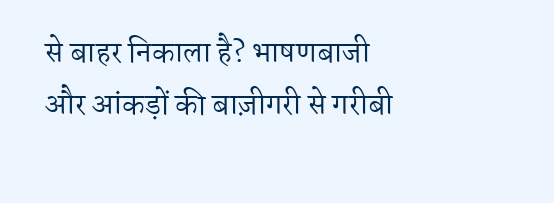से बाहर निकाला है? भाषणबाजी और आंकड़ों की बाज़ीगरी से गरीबी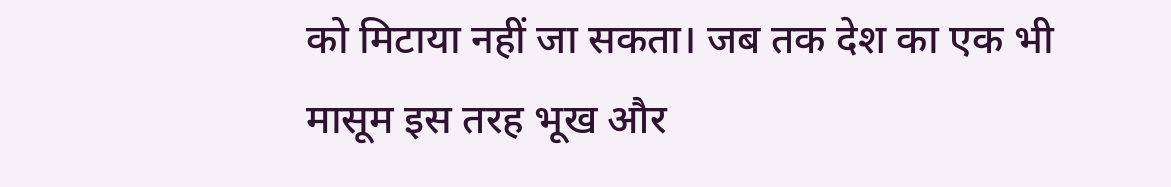को मिटाया नहीं जा सकता। जब तक देश का एक भी मासूम इस तरह भूख और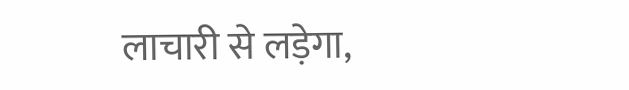लाचारी से लड़ेगा,